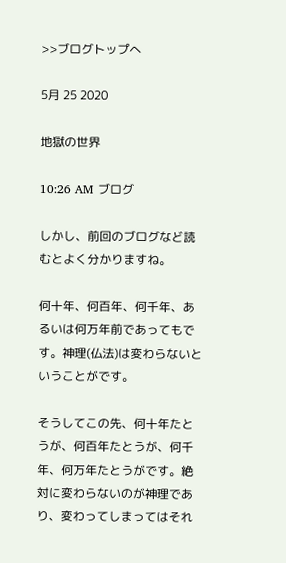>>ブログトップへ

5月 25 2020

地獄の世界

10:26 AM ブログ

しかし、前回のブログなど読むとよく分かりますね。

何十年、何百年、何千年、あるいは何万年前であってもです。神理(仏法)は変わらないということがです。

そうしてこの先、何十年たとうが、何百年たとうが、何千年、何万年たとうがです。絶対に変わらないのが神理であり、変わってしまってはそれ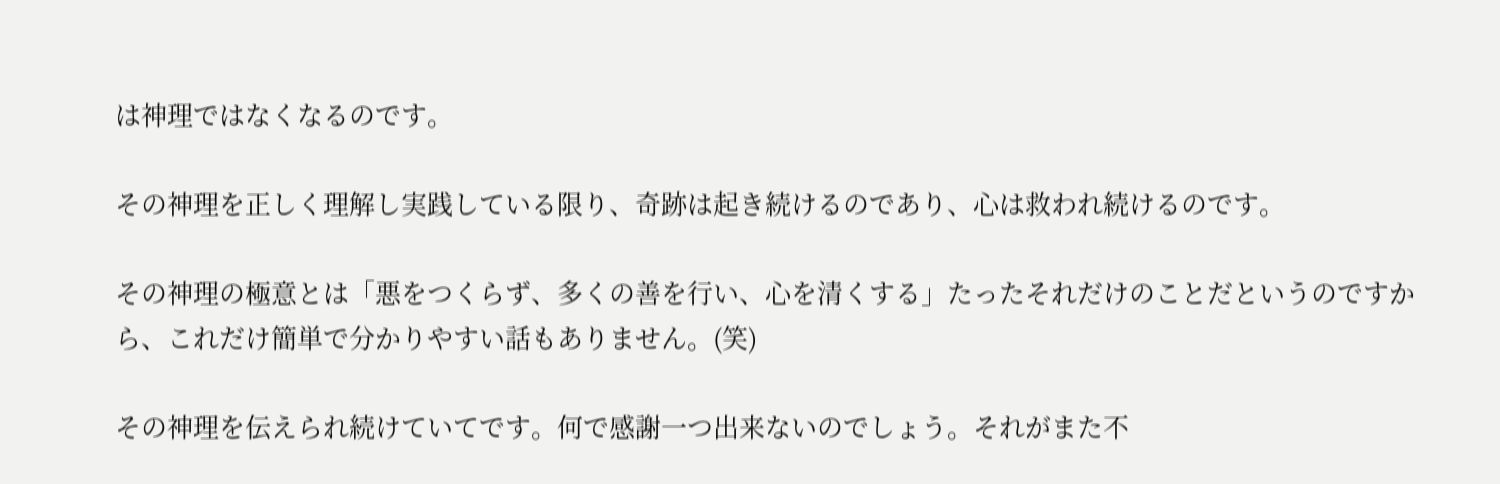は神理ではなくなるのです。

その神理を正しく理解し実践している限り、奇跡は起き続けるのであり、心は救われ続けるのです。

その神理の極意とは「悪をつくらず、多くの善を行い、心を清くする」たったそれだけのことだというのですから、これだけ簡単で分かりやすい話もありません。(笑)

その神理を伝えられ続けていてです。何で感謝一つ出来ないのでしょう。それがまた不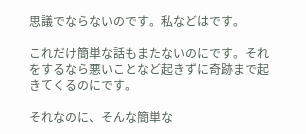思議でならないのです。私などはです。

これだけ簡単な話もまたないのにです。それをするなら悪いことなど起きずに奇跡まで起きてくるのにです。

それなのに、そんな簡単な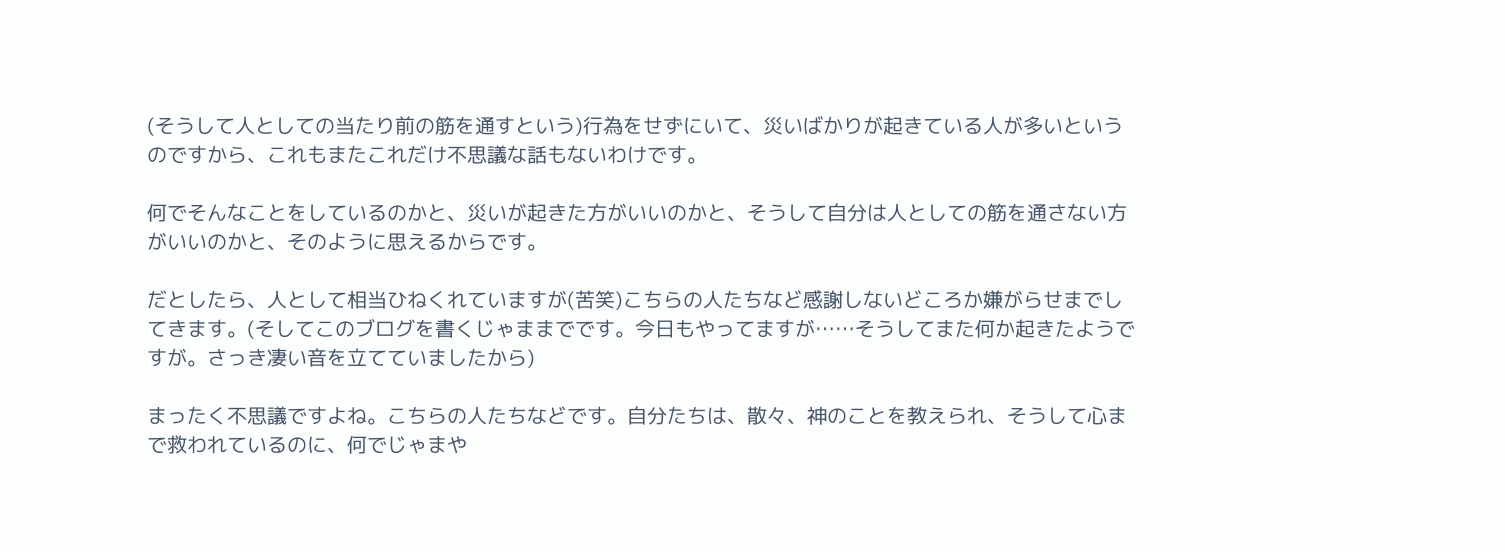(そうして人としての当たり前の筋を通すという)行為をせずにいて、災いばかりが起きている人が多いというのですから、これもまたこれだけ不思議な話もないわけです。

何でそんなことをしているのかと、災いが起きた方がいいのかと、そうして自分は人としての筋を通さない方がいいのかと、そのように思えるからです。

だとしたら、人として相当ひねくれていますが(苦笑)こちらの人たちなど感謝しないどころか嫌がらせまでしてきます。(そしてこのブログを書くじゃままでです。今日もやってますが……そうしてまた何か起きたようですが。さっき凄い音を立てていましたから)

まったく不思議ですよね。こちらの人たちなどです。自分たちは、散々、神のことを教えられ、そうして心まで救われているのに、何でじゃまや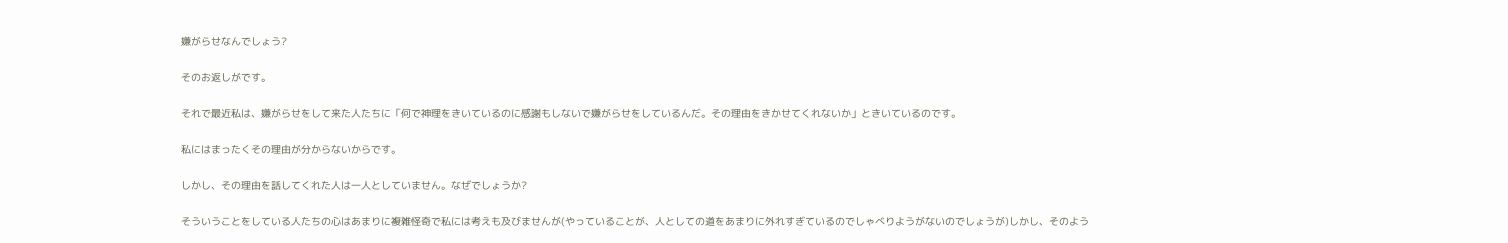嫌がらせなんでしょう?

そのお返しがです。

それで最近私は、嫌がらせをして来た人たちに「何で神理をきいているのに感謝もしないで嫌がらせをしているんだ。その理由をきかせてくれないか」ときいているのです。

私にはまったくその理由が分からないからです。

しかし、その理由を話してくれた人は一人としていません。なぜでしょうか?

そういうことをしている人たちの心はあまりに複雑怪奇で私には考えも及びませんが(やっていることが、人としての道をあまりに外れすぎているのでしゃべりようがないのでしょうが)しかし、そのよう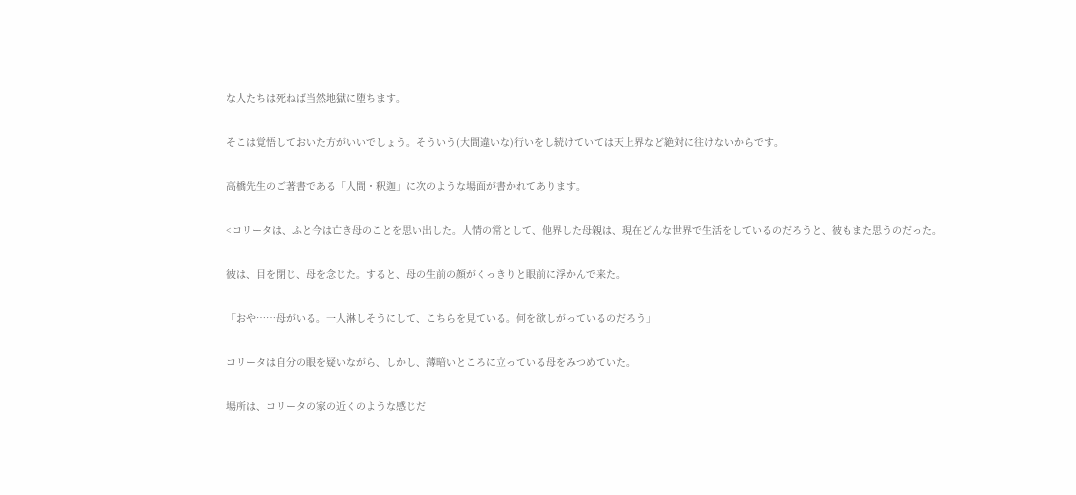な人たちは死ねば当然地獄に堕ちます。

そこは覚悟しておいた方がいいでしょう。そういう(大間違いな)行いをし続けていては天上界など絶対に往けないからです。

高橋先生のご著書である「人間・釈迦」に次のような場面が書かれてあります。

<コリータは、ふと今は亡き母のことを思い出した。人情の常として、他界した母親は、現在どんな世界で生活をしているのだろうと、彼もまた思うのだった。

彼は、目を閉じ、母を念じた。すると、母の生前の顔がくっきりと眼前に浮かんで来た。

「おや……母がいる。一人淋しそうにして、こちらを見ている。何を欲しがっているのだろう」

コリータは自分の眼を疑いながら、しかし、薄暗いところに立っている母をみつめていた。

場所は、コリータの家の近くのような感じだ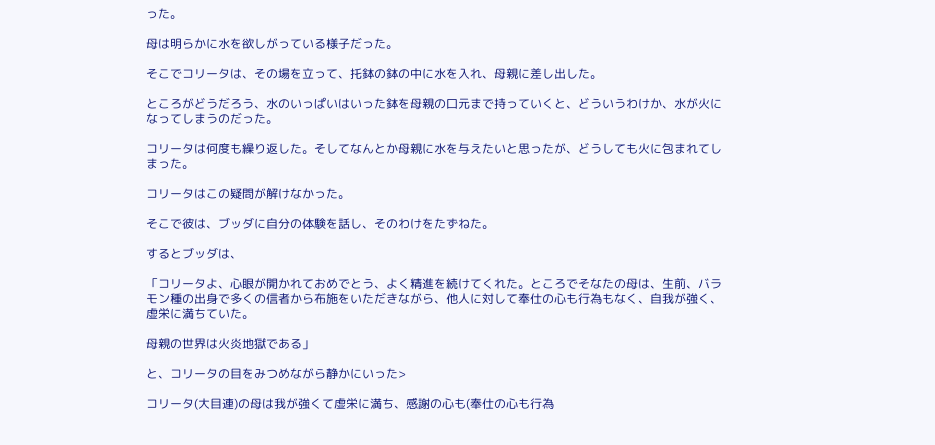った。

母は明らかに水を欲しがっている様子だった。

そこでコリータは、その場を立って、托鉢の鉢の中に水を入れ、母親に差し出した。

ところがどうだろう、水のいっぱいはいった鉢を母親の口元まで持っていくと、どういうわけか、水が火になってしまうのだった。

コリータは何度も繰り返した。そしてなんとか母親に水を与えたいと思ったが、どうしても火に包まれてしまった。

コリータはこの疑問が解けなかった。

そこで彼は、ブッダに自分の体験を話し、そのわけをたずねた。

するとブッダは、

「コリータよ、心眼が開かれておめでとう、よく精進を続けてくれた。ところでそなたの母は、生前、バラモン種の出身で多くの信者から布施をいただきながら、他人に対して奉仕の心も行為もなく、自我が強く、虚栄に満ちていた。

母親の世界は火炎地獄である」

と、コリータの目をみつめながら静かにいった>

コリータ(大目連)の母は我が強くて虚栄に満ち、感謝の心も(奉仕の心も行為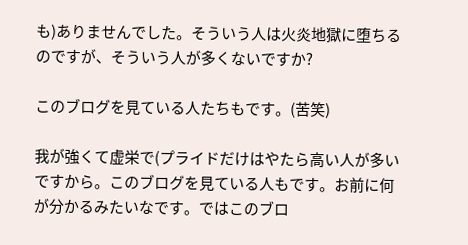も)ありませんでした。そういう人は火炎地獄に堕ちるのですが、そういう人が多くないですか?

このブログを見ている人たちもです。(苦笑)

我が強くて虚栄で(プライドだけはやたら高い人が多いですから。このブログを見ている人もです。お前に何が分かるみたいなです。ではこのブロ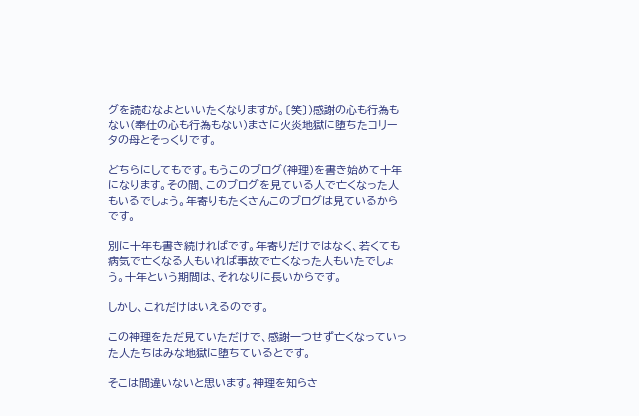グを読むなよといいたくなりますが。〔笑〕)感謝の心も行為もない(奉仕の心も行為もない)まさに火炎地獄に堕ちたコリータの母とそっくりです。

どちらにしてもです。もうこのブログ(神理)を書き始めて十年になります。その間、このブログを見ている人で亡くなった人もいるでしょう。年寄りもたくさんこのブログは見ているからです。

別に十年も書き続ければです。年寄りだけではなく、若くても病気で亡くなる人もいれば事故で亡くなった人もいたでしょう。十年という期間は、それなりに長いからです。

しかし、これだけはいえるのです。

この神理をただ見ていただけで、感謝一つせず亡くなっていった人たちはみな地獄に堕ちているとです。

そこは間違いないと思います。神理を知らさ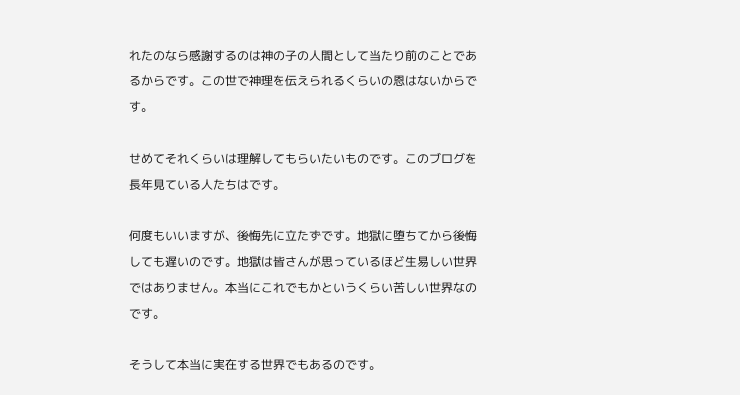れたのなら感謝するのは神の子の人間として当たり前のことであるからです。この世で神理を伝えられるくらいの恩はないからです。

せめてそれくらいは理解してもらいたいものです。このブログを長年見ている人たちはです。

何度もいいますが、後悔先に立たずです。地獄に堕ちてから後悔しても遅いのです。地獄は皆さんが思っているほど生易しい世界ではありません。本当にこれでもかというくらい苦しい世界なのです。

そうして本当に実在する世界でもあるのです。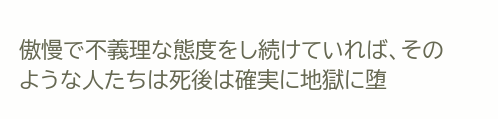傲慢で不義理な態度をし続けていれば、そのような人たちは死後は確実に地獄に堕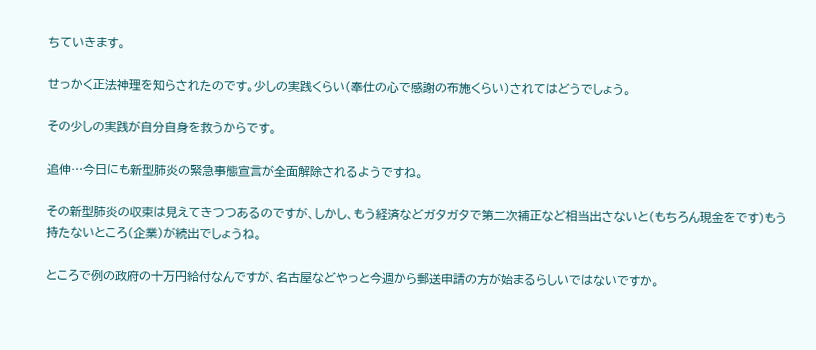ちていきます。

せっかく正法神理を知らされたのです。少しの実践くらい(奉仕の心で感謝の布施くらい)されてはどうでしょう。

その少しの実践が自分自身を救うからです。

追伸…今日にも新型肺炎の緊急事態宣言が全面解除されるようですね。

その新型肺炎の収束は見えてきつつあるのですが、しかし、もう経済などガタガタで第二次補正など相当出さないと(もちろん現金をです)もう持たないところ(企業)が続出でしょうね。

ところで例の政府の十万円給付なんですが、名古屋などやっと今週から郵送申請の方が始まるらしいではないですか。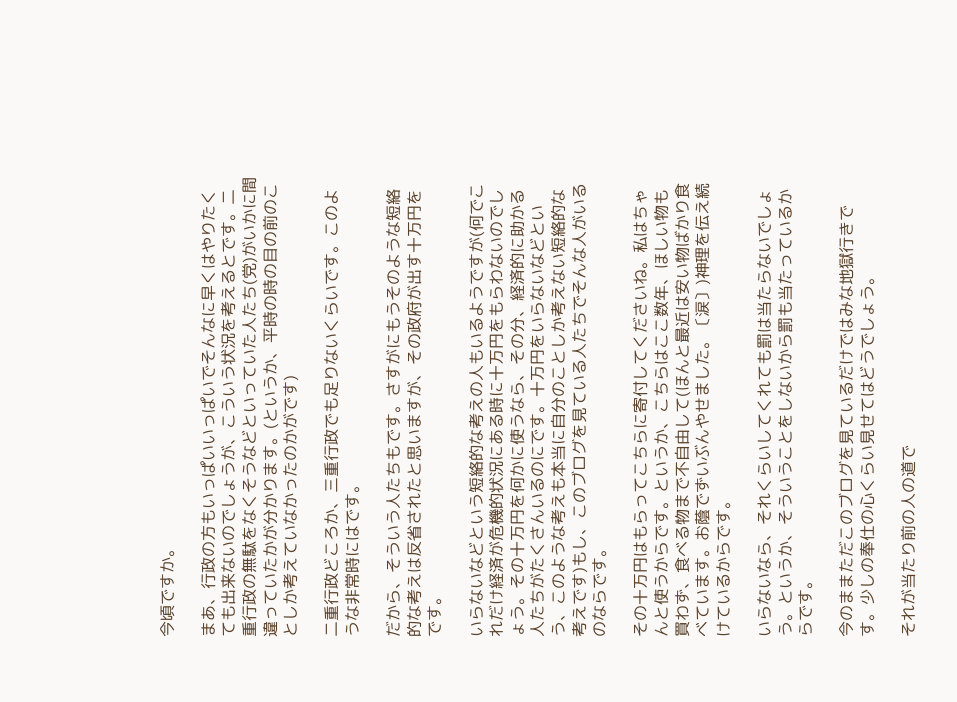今頃ですか。

まあ、行政の方もいっぱいいっぱいでそんなに早くはやりたくても出来ないのでしょうが、こういう状況を考えるとです。二重行政の無駄をなくそうなどといっていた人たち(党)がいかに間違っていたかが分かります。(というか、平時の時の目の前のことしか考えていなかったのかがです)

二重行政どころか、三重行政でも足りないくらいです。このような非常時にはです。

だから、そういう人たちもです。さすがにもうそのような短絡的な考えは反省されたと思いますが、その政府が出す十万円をです。

いらないなどという短絡的な考えの人もいるようですが(何でこれだけ経済が危機的状況にある時に十万円をもらわないのでしょう。その十万円を何かに使うなら、その分、経済的に助かる人たちがたくさんいるのにです。十万円をいらないなどという、このような考えも本当に自分のことしか考えない短絡的な考えです)もし、このブログを見ている人たちでそんな人がいるのならです。

その十万円はもらってこちらに寄付してくださいね。私はちゃんと使うからです。というか、こちらはここ数年、ほしい物も買わず、食べる物まで不自由して(ほんと最近は安い物ばかり食べています。お蔭でずいぶんやせました。〔涙〕)神理を伝え続けているからです。

いらないなら、それくらいしてくれても罰は当たらないでしょう。というか、そういうことをしないから罰も当たっているからです。

今のままただこのブログを見ているだけではみな地獄行きです。少しの奉仕の心くらい見せてはどうでしょう。

それが当たり前の人の道で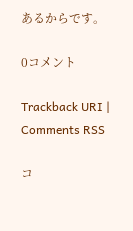あるからです。

0コメント

Trackback URI | Comments RSS

コ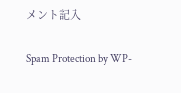メント記入

Spam Protection by WP-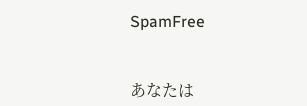SpamFree


あなたは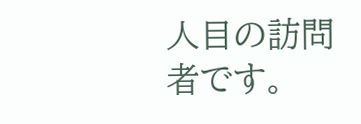人目の訪問者です。